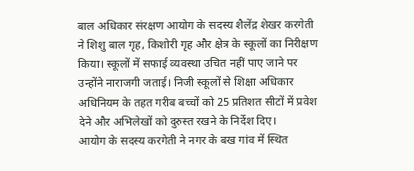बाल अधिकार संरक्षण आयोग के सदस्य शैलेंद्र शेखर करगेती ने शिशु बाल गृह, किशोरी गृह और क्षेत्र के स्कूलों का निरीक्षण किया। स्कूलों में सफाई व्यवस्था उचित नहीं पाए जाने पर उन्होंने नाराजगी जताई। निजी स्कूलों से शिक्षा अधिकार अधिनियम के तहत गरीब बच्चों को 25 प्रतिशत सीटों में प्रवेश देने और अभिलेखों को दुरुस्त रखने के निर्देश दिए।
आयोग के सदस्य करगेती ने नगर के बख गांव में स्थित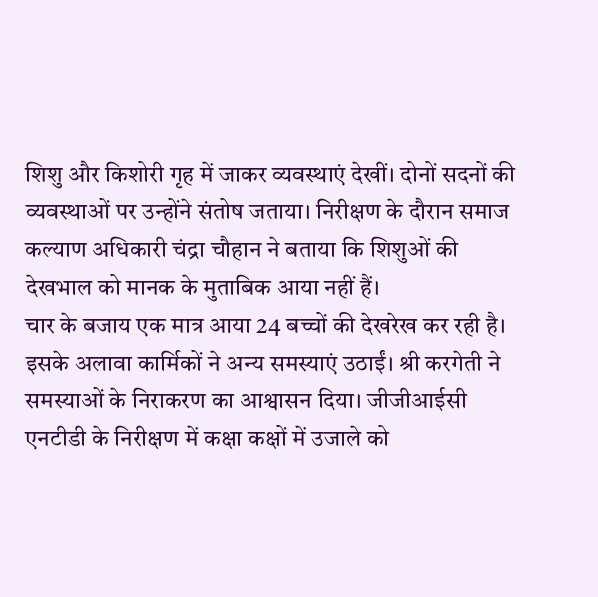शिशु और किशोरी गृह में जाकर व्यवस्थाएं देखीं। दोनों सदनों की व्यवस्थाओं पर उन्होंने संतोष जताया। निरीक्षण के दौरान समाज कल्याण अधिकारी चंद्रा चौहान ने बताया कि शिशुओं की देखभाल को मानक के मुताबिक आया नहीं हैं।
चार के बजाय एक मात्र आया 24 बच्चों की देखरेख कर रही है। इसके अलावा कार्मिकों ने अन्य समस्याएं उठाईं। श्री करगेती ने समस्याओं के निराकरण का आश्वासन दिया। जीजीआईसी एनटीडी के निरीक्षण में कक्षा कक्षों में उजाले को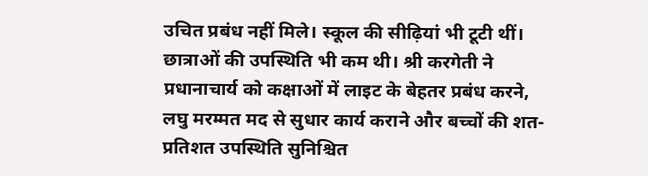उचित प्रबंध नहीं मिले। स्कूल की सीढ़ियां भी टूटी थीं।
छात्राओं की उपस्थिति भी कम थी। श्री करगेती ने प्रधानाचार्य को कक्षाओं में लाइट के बेहतर प्रबंध करने, लघु मरम्मत मद से सुधार कार्य कराने और बच्चों की शत-प्रतिशत उपस्थिति सुनिश्चित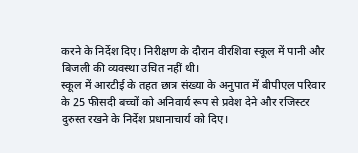करने के निर्देश दिए। निरीक्षण के दौरान वीरशिवा स्कूल में पानी और बिजली की व्यवस्था उचित नहीं थी।
स्कूल में आरटीई के तहत छात्र संख्या के अनुपात में बीपीएल परिवार के 25 फीसदी बच्चों को अनिवार्य रूप से प्रवेश देने और रजिस्टर दुरुस्त रखने के निर्देश प्रधानाचार्य को दिए।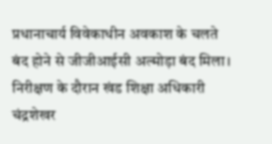प्रधानाचार्य विवेकाधीन अवकाश के चलते बंद होने से जीजीआईसी अल्मोड़ा बंद मिला। निरीक्षण के दौरान खंड शिक्षा अधिकारी चंद्रशेखर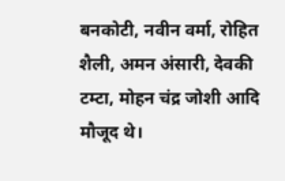बनकोटी, नवीन वर्मा, रोहित शैली, अमन अंसारी, देवकी टम्टा, मोहन चंद्र जोशी आदि मौजूद थे।